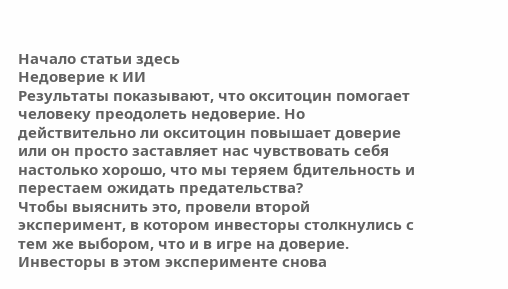Начало статьи здесь
Недоверие к ИИ
Результаты показывают, что окситоцин помогает человеку преодолеть недоверие. Но действительно ли окситоцин повышает доверие или он просто заставляет нас чувствовать себя настолько хорошо, что мы теряем бдительность и перестаем ожидать предательства?
Чтобы выяснить это, провели второй эксперимент, в котором инвесторы столкнулись с тем же выбором, что и в игре на доверие. Инвесторы в этом эксперименте снова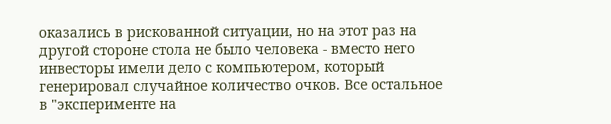оказались в рискованной ситуации, но на этот раз на другой стороне стола не было человека - вместо него инвесторы имели дело с компьютером, который генерировал случайное количество очков. Все остальное в "эксперименте на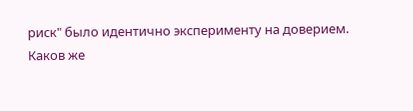риск" было идентично эксперименту на доверием.
Каков же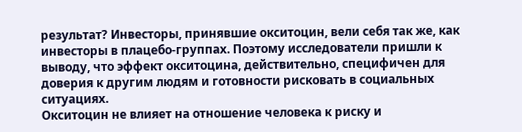результат? Инвесторы, принявшие окситоцин, вели себя так же, как инвесторы в плацебо-группах. Поэтому исследователи пришли к выводу, что эффект окситоцина, действительно, специфичен для доверия к другим людям и готовности рисковать в социальных ситуациях.
Окситоцин не влияет на отношение человека к риску и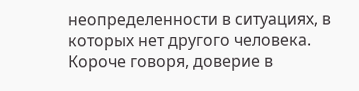неопределенности в ситуациях, в которых нет другого человека.
Короче говоря, доверие в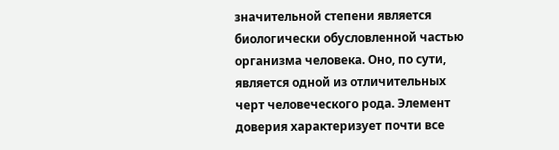значительной степени является биологически обусловленной частью организма человека. Оно, по сути, является одной из отличительных черт человеческого рода. Элемент доверия характеризует почти все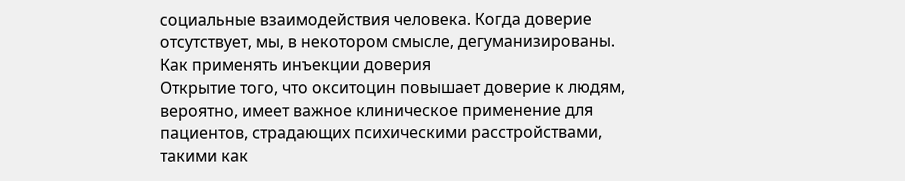социальные взаимодействия человека. Когда доверие отсутствует, мы, в некотором смысле, дегуманизированы.
Как применять инъекции доверия
Открытие того, что окситоцин повышает доверие к людям, вероятно, имеет важное клиническое применение для пациентов, страдающих психическими расстройствами, такими как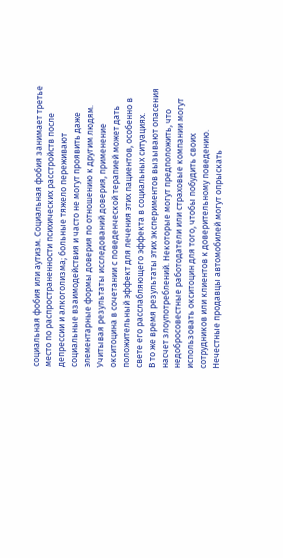социальная фобия или аутизм. Социальная фобия занимает третье место по распространенности психических расстройств после депрессии и алкоголизма; больные тяжело переживают социальные взаимодействия и часто не могут проявить даже элементарные формы доверия по отношению к другим людям.
Учитывая результаты исследований доверия, применение окситоцина в сочетании с поведенческой терапией может дать положительный эффект для лечения этих пациентов, особенно в свете его расслабляющего эффекта в социальных ситуациях.
В то же время результаты этих экспериментов вызывают опасения насчет злоупотреблений. Некоторые могут предположить, что недобросовестные работодатели или страховые компании могут использовать окситоцин для того, чтобы побудить своих сотрудников или клиентов к доверительному поведению. Нечестные продавцы автомобилей могут опрыскать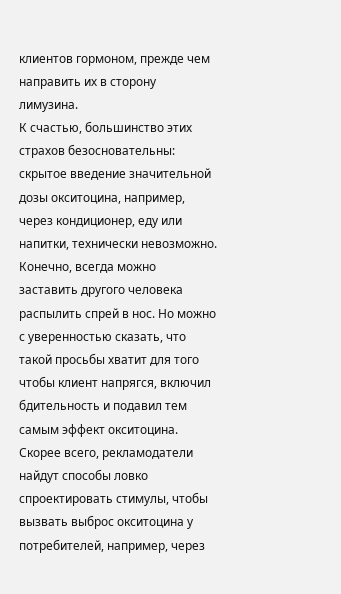клиентов гормоном, прежде чем направить их в сторону лимузина.
К счастью, большинство этих страхов безосновательны:
скрытое введение значительной дозы окситоцина, например, через кондиционер, еду или напитки, технически невозможно.
Конечно, всегда можно заставить другого человека распылить спрей в нос. Но можно с уверенностью сказать, что такой просьбы хватит для того чтобы клиент напрягся, включил бдительность и подавил тем самым эффект окситоцина.
Скорее всего, рекламодатели найдут способы ловко спроектировать стимулы, чтобы вызвать выброс окситоцина у потребителей, например, через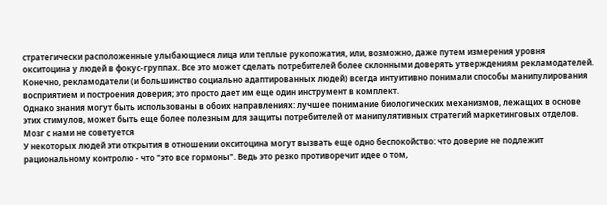стратегически расположенные улыбающиеся лица или теплые рукопожатия, или, возможно, даже путем измерения уровня окситоцина у людей в фокус-группах. Все это может сделать потребителей более склонными доверять утверждениям рекламодателей. Конечно, рекламодатели (и большинство социально адаптированных людей) всегда интуитивно понимали способы манипулирования восприятием и построения доверия; это просто дает им еще один инструмент в комплект.
Однако знания могут быть использованы в обоих направлениях: лучшее понимание биологических механизмов, лежащих в основе этих стимулов, может быть еще более полезным для защиты потребителей от манипулятивных стратегий маркетинговых отделов.
Мозг с нами не советуется
У некоторых людей эти открытия в отношении окситоцина могут вызвать еще одно беспокойство: что доверие не подлежит рациональному контролю - что "это все гормоны". Ведь это резко противоречит идее о том,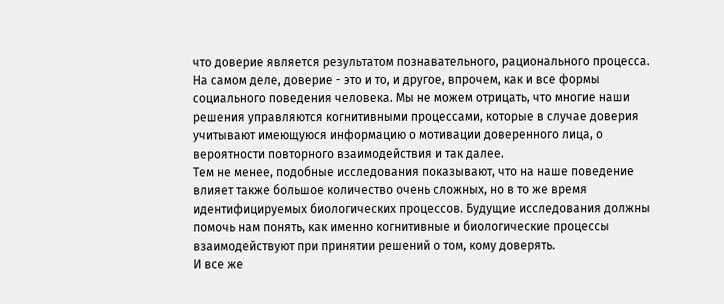что доверие является результатом познавательного, рационального процесса.
На самом деле, доверие - это и то, и другое, впрочем, как и все формы социального поведения человека. Мы не можем отрицать, что многие наши решения управляются когнитивными процессами, которые в случае доверия учитывают имеющуюся информацию о мотивации доверенного лица, о вероятности повторного взаимодействия и так далее.
Тем не менее, подобные исследования показывают, что на наше поведение влияет также большое количество очень сложных, но в то же время идентифицируемых биологических процессов. Будущие исследования должны помочь нам понять, как именно когнитивные и биологические процессы взаимодействуют при принятии решений о том, кому доверять.
И все же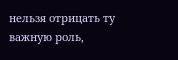нельзя отрицать ту важную роль,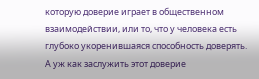которую доверие играет в общественном взаимодействии, или то, что у человека есть глубоко укоренившаяся способность доверять. А уж как заслужить этот доверие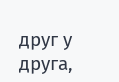друг у друга,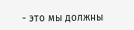- это мы должны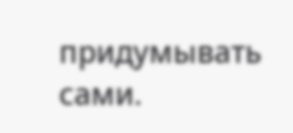придумывать сами.